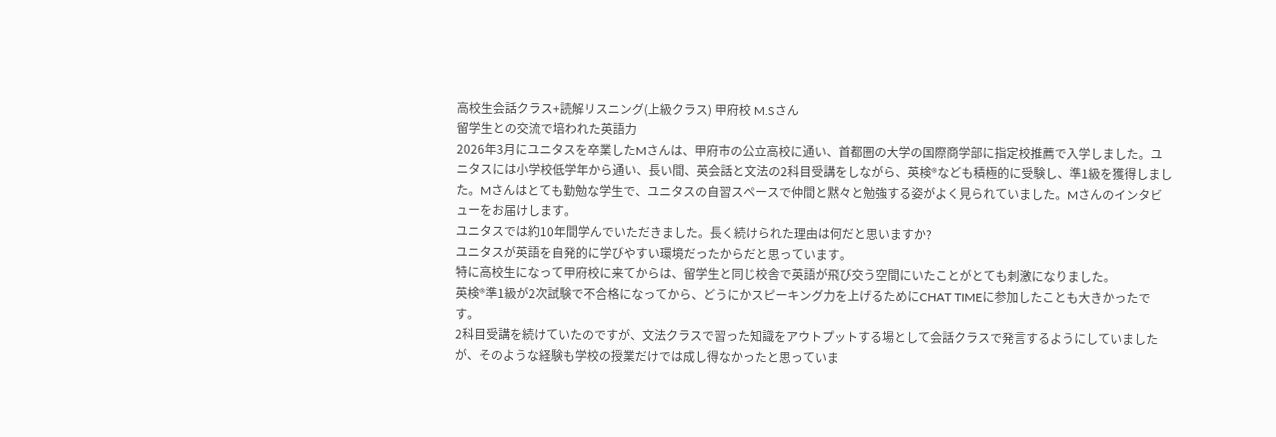高校生会話クラス+読解リスニング(上級クラス) 甲府校 M.Sさん
留学生との交流で培われた英語力
2026年3月にユニタスを卒業したMさんは、甲府市の公立高校に通い、首都圏の大学の国際商学部に指定校推薦で入学しました。ユニタスには小学校低学年から通い、長い間、英会話と文法の2科目受講をしながら、英検®なども積極的に受験し、準1級を獲得しました。Mさんはとても勤勉な学生で、ユニタスの自習スペースで仲間と黙々と勉強する姿がよく見られていました。Mさんのインタビューをお届けします。
ユニタスでは約10年間学んでいただきました。長く続けられた理由は何だと思いますか?
ユニタスが英語を自発的に学びやすい環境だったからだと思っています。
特に高校生になって甲府校に来てからは、留学生と同じ校舎で英語が飛び交う空間にいたことがとても刺激になりました。
英検®準1級が2次試験で不合格になってから、どうにかスピーキング力を上げるためにCHAT TIMEに参加したことも大きかったです。
2科目受講を続けていたのですが、文法クラスで習った知識をアウトプットする場として会話クラスで発言するようにしていましたが、そのような経験も学校の授業だけでは成し得なかったと思っていま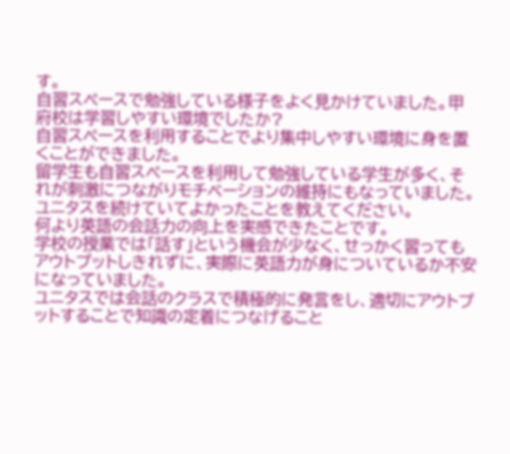す。
自習スペースで勉強している様子をよく見かけていました。甲府校は学習しやすい環境でしたか?
自習スペースを利用することでより集中しやすい環境に身を置くことができました。
留学生も自習スペースを利用して勉強している学生が多く、それが刺激につながりモチベーションの維持にもなっていました。
ユニタスを続けていてよかったことを教えてください。
何より英語の会話力の向上を実感できたことです。
学校の授業では「話す」という機会が少なく、せっかく習ってもアウトプットしきれずに、実際に英語力が身についているか不安になっていました。
ユニタスでは会話のクラスで積極的に発言をし、適切にアウトプットすることで知識の定着につなげること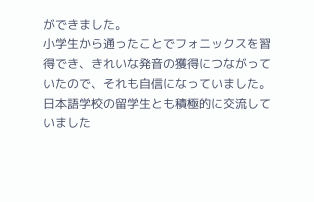ができました。
小学生から通ったことでフォニックスを習得でき、きれいな発音の獲得につながっていたので、それも自信になっていました。
日本語学校の留学生とも積極的に交流していました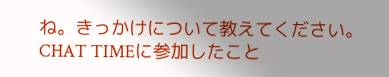ね。きっかけについて教えてください。
CHAT TIMEに参加したこと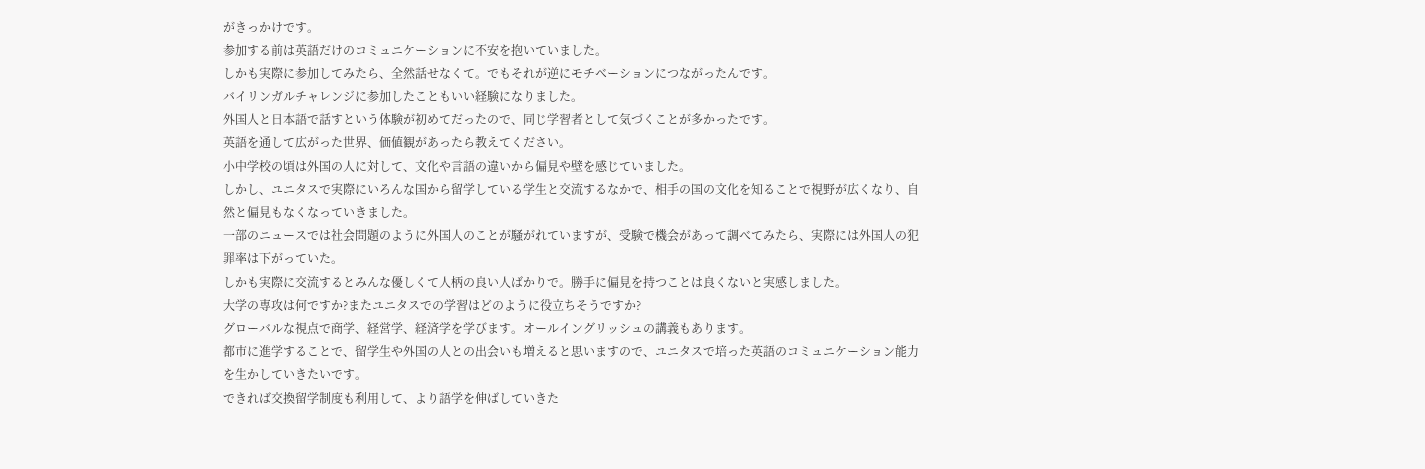がきっかけです。
参加する前は英語だけのコミュニケーションに不安を抱いていました。
しかも実際に参加してみたら、全然話せなくて。でもそれが逆にモチベーションにつながったんです。
バイリンガルチャレンジに参加したこともいい経験になりました。
外国人と日本語で話すという体験が初めてだったので、同じ学習者として気づくことが多かったです。
英語を通して広がった世界、価値観があったら教えてください。
小中学校の頃は外国の人に対して、文化や言語の違いから偏見や壁を感じていました。
しかし、ユニタスで実際にいろんな国から留学している学生と交流するなかで、相手の国の文化を知ることで視野が広くなり、自然と偏見もなくなっていきました。
一部のニュースでは社会問題のように外国人のことが騒がれていますが、受験で機会があって調べてみたら、実際には外国人の犯罪率は下がっていた。
しかも実際に交流するとみんな優しくて人柄の良い人ばかりで。勝手に偏見を持つことは良くないと実感しました。
大学の専攻は何ですか?またユニタスでの学習はどのように役立ちそうですか?
グローバルな視点で商学、経営学、経済学を学びます。オールイングリッシュの講義もあります。
都市に進学することで、留学生や外国の人との出会いも増えると思いますので、ユニタスで培った英語のコミュニケーション能力を生かしていきたいです。
できれば交換留学制度も利用して、より語学を伸ばしていきた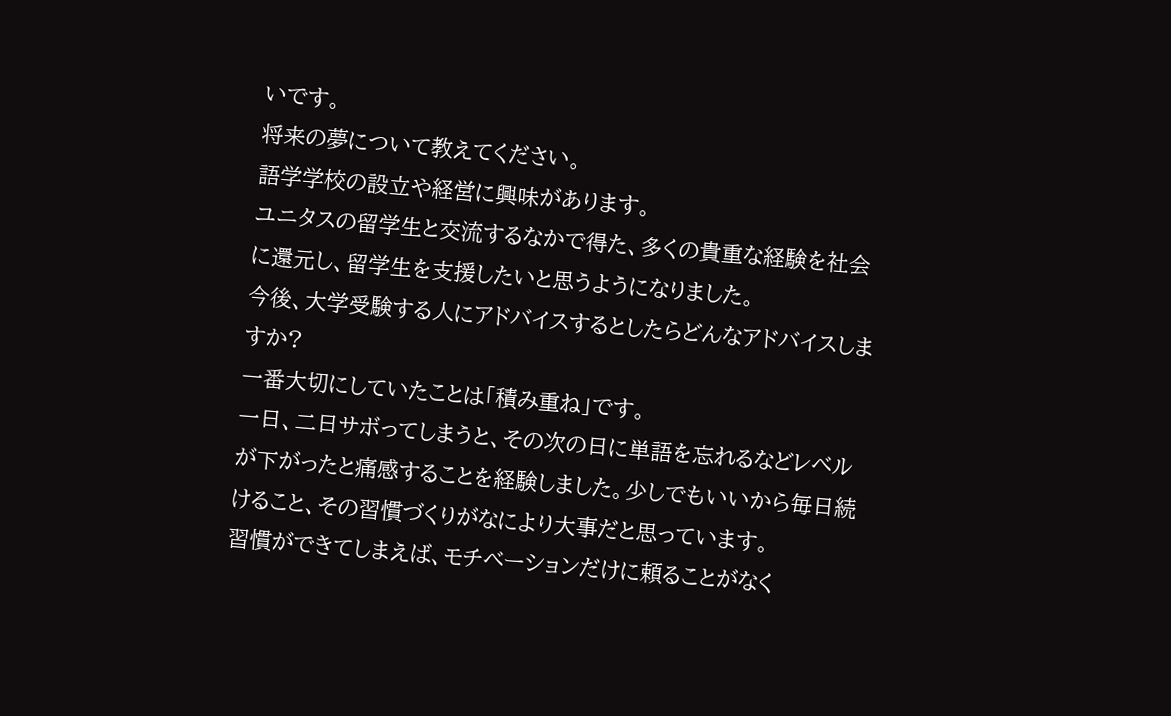いです。
将来の夢について教えてください。
語学学校の設立や経営に興味があります。
ユニタスの留学生と交流するなかで得た、多くの貴重な経験を社会に還元し、留学生を支援したいと思うようになりました。
今後、大学受験する人にアドバイスするとしたらどんなアドバイスしますか?
一番大切にしていたことは「積み重ね」です。
一日、二日サボってしまうと、その次の日に単語を忘れるなどレベルが下がったと痛感することを経験しました。少しでもいいから毎日続けること、その習慣づくりがなにより大事だと思っています。
習慣ができてしまえば、モチベーションだけに頼ることがなく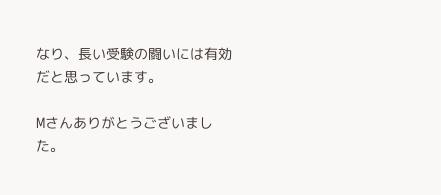なり、長い受験の闘いには有効だと思っています。

Mさんありがとうございました。